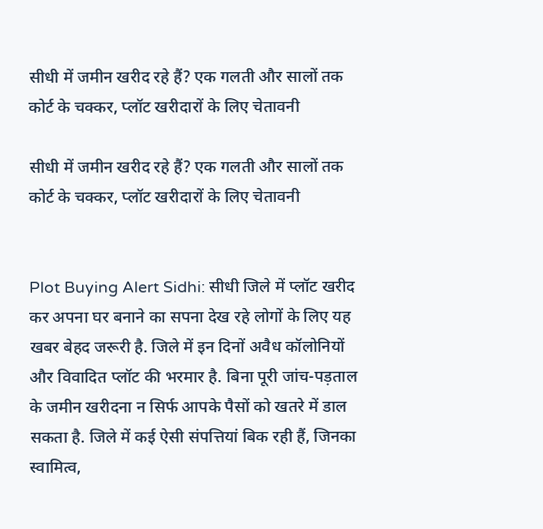सीधी में जमीन खरीद रहे हैं? एक गलती और सालों तक कोर्ट के चक्कर, प्लॉट खरीदारों के लिए चेतावनी

सीधी में जमीन खरीद रहे हैं? एक गलती और सालों तक कोर्ट के चक्कर, प्लॉट खरीदारों के लिए चेतावनी


Plot Buying Alert Sidhi: सीधी जिले में प्लॉट खरीद कर अपना घर बनाने का सपना देख रहे लोगों के लिए यह खबर बेहद जरूरी है. जिले में इन दिनों अवैध कॉलोनियों और विवादित प्लॉट की भरमार है. बिना पूरी जांच-पड़ताल के जमीन खरीदना न सिर्फ आपके पैसों को खतरे में डाल सकता है. जिले में कई ऐसी संपत्तियां बिक रही हैं, जिनका स्वामित्व,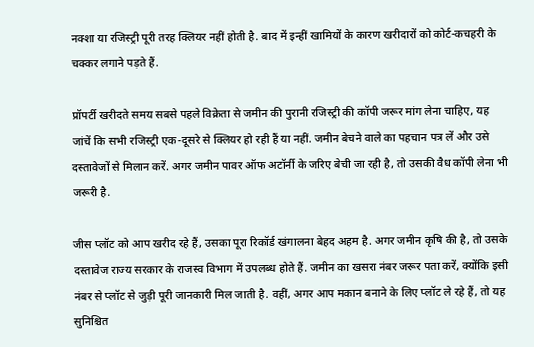नक्शा या रजिस्ट्री पूरी तरह क्लियर नहीं होती है. बाद में इन्हीं खामियों के कारण खरीदारों को कोर्ट-कचहरी के चक्कर लगाने पड़ते हैं.

प्रॉपर्टी खरीदते समय सबसे पहले विक्रेता से जमीन की पुरानी रजिस्ट्री की कॉपी जरूर मांग लेना चाहिए, यह जांचें कि सभी रजिस्ट्री एक-दूसरे से क्लियर हो रही हैं या नहीं. जमीन बेचने वाले का पहचान पत्र लें और उसे दस्तावेजों से मिलान करें. अगर जमीन पावर ऑफ अटॉर्नी के जरिए बेची जा रही है, तो उसकी वैध कॉपी लेना भी जरूरी है.

जीस प्लॉट को आप खरीद रहे हैं, उसका पूरा रिकॉर्ड खंगालना बेहद अहम है. अगर जमीन कृषि की है, तो उसके दस्तावेज राज्य सरकार के राजस्व विभाग में उपलब्ध होते हैं. जमीन का खसरा नंबर जरूर पता करें, क्योंकि इसी नंबर से प्लॉट से जुड़ी पूरी जानकारी मिल जाती है. वहीं, अगर आप मकान बनाने के लिए प्लॉट ले रहे हैं, तो यह सुनिश्चित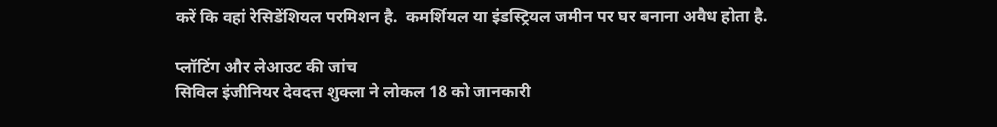करें कि वहां रेसिडेंशियल परमिशन है.  कमर्शियल या इंडस्ट्रियल जमीन पर घर बनाना अवैध होता है.

प्लॉटिंग और लेआउट की जांच
सिविल इंजीनियर देवदत्त शुक्ला ने लोकल 18 को जानकारी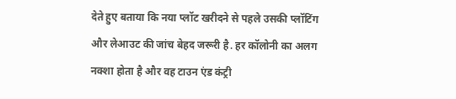देते हुए बताया कि नया प्लॉट खरीदने से पहले उसकी प्लॉटिंग और लेआउट की जांच बेहद जरूरी है. हर कॉलोनी का अलग नक्शा होता है और वह टाउन एंड कंट्री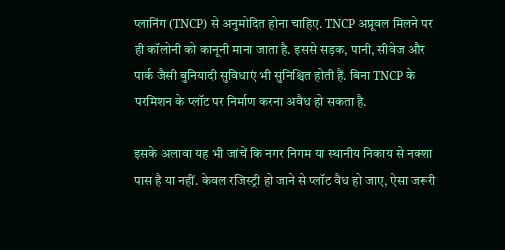प्लानिंग (TNCP) से अनुमोदित होना चाहिए. TNCP अप्रूवल मिलने पर ही कॉलोनी को कानूनी माना जाता है. इससे सड़क, पानी, सीवेज और पार्क जैसी बुनियादी सुविधाएं भी सुनिश्चित होती हैं. बिना TNCP के परमिशन के प्लॉट पर निर्माण करना अवैध हो सकता है.

इसके अलावा यह भी जांचें कि नगर निगम या स्थानीय निकाय से नक्शा पास है या नहीं. केवल रजिस्ट्री हो जाने से प्लॉट वैध हो जाए, ऐसा जरूरी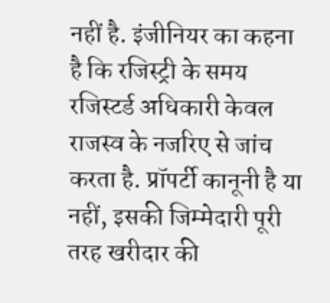नहीं है. इंजीनियर का कहना है कि रजिस्ट्री के समय रजिस्टर्ड अधिकारी केवल राजस्व के नजरिए से जांच करता है. प्रॉपर्टी कानूनी है या नहीं, इसकी जिम्मेदारी पूरी तरह खरीदार की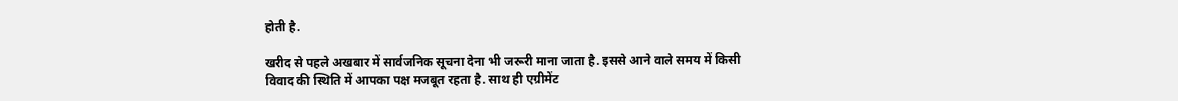होती है.

खरीद से पहले अखबार में सार्वजनिक सूचना देना भी जरूरी माना जाता है. इससे आने वाले समय में किसी विवाद की स्थिति में आपका पक्ष मजबूत रहता है. साथ ही एग्रीमेंट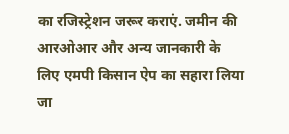का रजिस्ट्रेशन जरूर कराएं. जमीन की आरओआर और अन्य जानकारी के लिए एमपी किसान ऐप का सहारा लिया जा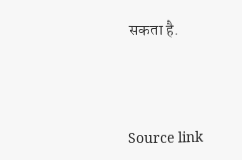सकता है.



Source link